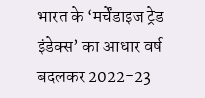भारत के ‘मर्चेंडाइज ट्रेड इंडेक्स’ का आधार वर्ष बदलकर 2022-23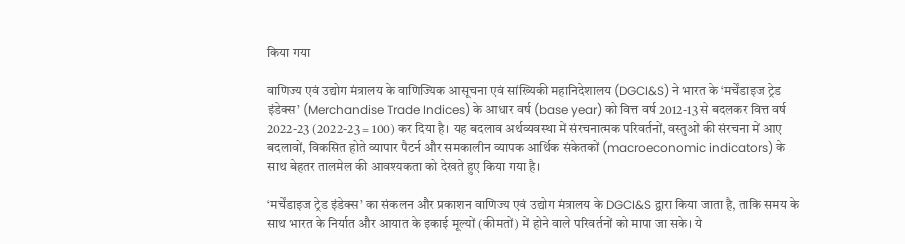किया गया

वाणिज्य एवं उद्योग मंत्रालय के वाणिज्यिक आसूचना एवं सांख्यिकी महानिदेशालय (DGCI&S) ने भारत के ‘मर्चेंडाइज ट्रेड इंडेक्स’ (Merchandise Trade Indices) के आधार वर्ष (base year) को वित्त वर्ष 2012-13 से बदलकर वित्त वर्ष 2022-23 (2022-23 = 100) कर दिया है। यह बदलाव अर्थव्यवस्था में संरचनात्मक परिवर्तनों, वस्तुओं की संरचना में आए बदलावों, विकसित होते व्यापार पैटर्न और समकालीन व्यापक आर्थिक संकेतकों (macroeconomic indicators) के साथ बेहतर तालमेल की आवश्यकता को देखते हुए किया गया है।

‘मर्चेंडाइज ट्रेड इंडेक्स’ का संकलन और प्रकाशन वाणिज्य एवं उद्योग मंत्रालय के DGCI&S द्वारा किया जाता है, ताकि समय के साथ भारत के निर्यात और आयात के इकाई मूल्यों (कीमतों) में होने वाले परिवर्तनों को मापा जा सके। ये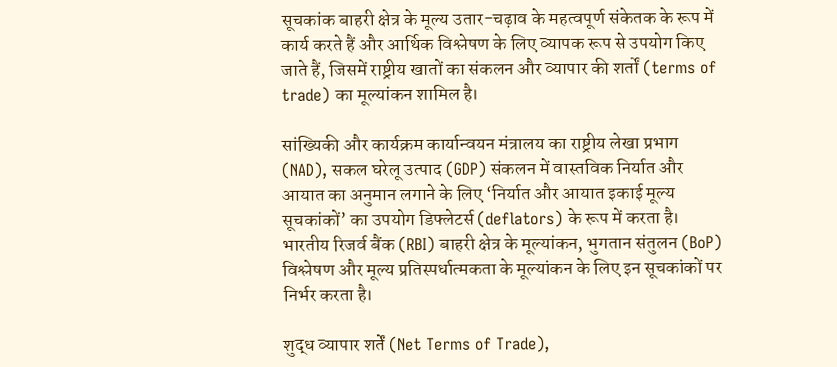सूचकांक बाहरी क्षेत्र के मूल्य उतार-चढ़ाव के महत्वपूर्ण संकेतक के रूप में कार्य करते हैं और आर्थिक विश्लेषण के लिए व्यापक रूप से उपयोग किए जाते हैं, जिसमें राष्ट्रीय खातों का संकलन और व्यापार की शर्तों (terms of trade) का मूल्यांकन शामिल है।

सांख्यिकी और कार्यक्रम कार्यान्वयन मंत्रालय का राष्ट्रीय लेखा प्रभाग (NAD), सकल घरेलू उत्पाद (GDP) संकलन में वास्तविक निर्यात और आयात का अनुमान लगाने के लिए ‘निर्यात और आयात इकाई मूल्य सूचकांकों’ का उपयोग डिफ्लेटर्स (deflators) के रूप में करता है। भारतीय रिजर्व बैंक (RBI) बाहरी क्षेत्र के मूल्यांकन, भुगतान संतुलन (BoP) विश्लेषण और मूल्य प्रतिस्पर्धात्मकता के मूल्यांकन के लिए इन सूचकांकों पर निर्भर करता है।

शुद्ध व्यापार शर्तें (Net Terms of Trade),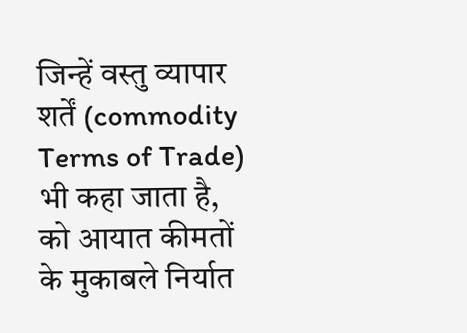जिन्हें वस्तु व्यापार शर्तें (commodity Terms of Trade) भी कहा जाता है, को आयात कीमतों के मुकाबले निर्यात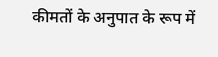कीमतों के अनुपात के रूप में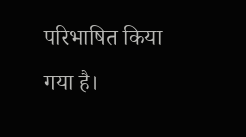परिभाषित किया गया है।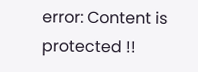error: Content is protected !!